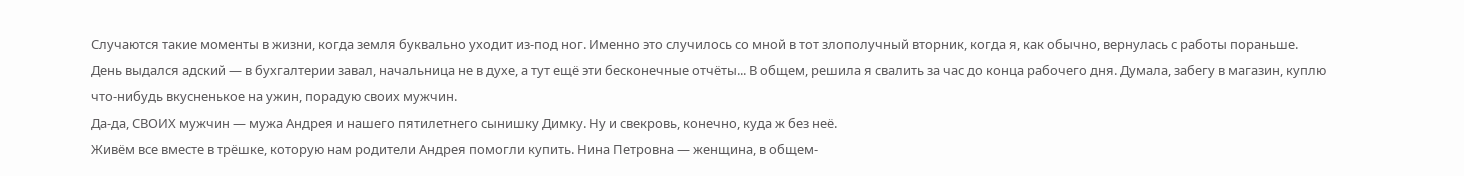Случаются такие моменты в жизни, когда земля буквально уходит из-под ног. Именно это случилось со мной в тот злополучный вторник, когда я, как обычно, вернулась с работы пораньше.
День выдался адский — в бухгалтерии завал, начальница не в духе, а тут ещё эти бесконечные отчёты... В общем, решила я свалить за час до конца рабочего дня. Думала, забегу в магазин, куплю что-нибудь вкусненькое на ужин, порадую своих мужчин.
Да-да, СВОИХ мужчин — мужа Андрея и нашего пятилетнего сынишку Димку. Ну и свекровь, конечно, куда ж без неё.
Живём все вместе в трёшке, которую нам родители Андрея помогли купить. Нина Петровна — женщина, в общем-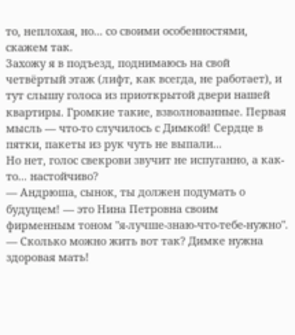то, неплохая, но... со своими особенностями, скажем так.
Захожу я в подъезд, поднимаюсь на свой четвёртый этаж (лифт, как всегда, не работает), и тут слышу голоса из приоткрытой двери нашей квартиры. Громкие такие, взволнованные. Первая мысль — что-то случилось с Димкой! Сердце в пятки, пакеты из рук чуть не выпали...
Но нет, голос свекрови звучит не испуганно, а как-то... настойчиво?
— Андрюша, сынок, ты должен подумать о будущем! — это Нина Петровна своим фирменным тоном "я-лучше-знаю-что-тебе-нужно". — Сколько можно жить вот так? Димке нужна здоровая мать!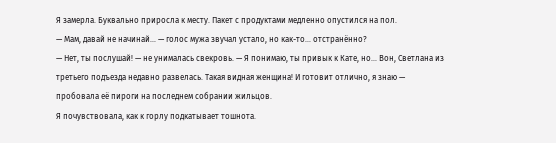Я замерла. Буквально приросла к месту. Пакет с продуктами медленно опустился на пол.
— Мам, давай не начинай... — голос мужа звучал устало, но как-то... отстранённо?
— Нет, ты послушай! — не унималась свекровь. — Я понимаю, ты привык к Кате, но... Вон, Светлана из третьего подъезда недавно развелась. Такая видная женщина! И готовит отлично, я знаю — пробовала её пироги на последнем собрании жильцов.
Я почувствовала, как к горлу подкатывает тошнота.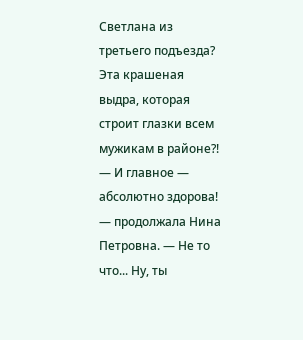Светлана из третьего подъезда? Эта крашеная выдра, которая строит глазки всем мужикам в районе?!
— И главное — абсолютно здорова! — продолжала Нина Петровна. — Не то что... Ну, ты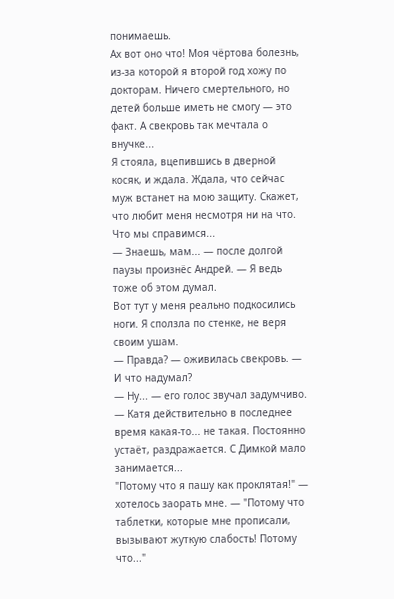понимаешь.
Ах вот оно что! Моя чёртова болезнь, из-за которой я второй год хожу по докторам. Ничего смертельного, но детей больше иметь не смогу — это факт. А свекровь так мечтала о внучке...
Я стояла, вцепившись в дверной косяк, и ждала. Ждала, что сейчас муж встанет на мою защиту. Скажет, что любит меня несмотря ни на что. Что мы справимся...
— Знаешь, мам... — после долгой паузы произнёс Андрей. — Я ведь тоже об этом думал.
Вот тут у меня реально подкосились ноги. Я сползла по стенке, не веря своим ушам.
— Правда? — оживилась свекровь. — И что надумал?
— Ну... — его голос звучал задумчиво. — Катя действительно в последнее время какая-то... не такая. Постоянно устаёт, раздражается. С Димкой мало занимается...
"Потому что я пашу как проклятая!" — хотелось заорать мне. — "Потому что таблетки, которые мне прописали, вызывают жуткую слабость! Потому что..."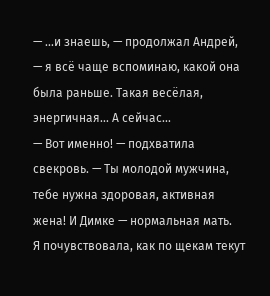— ...и знаешь, — продолжал Андрей, — я всё чаще вспоминаю, какой она была раньше. Такая весёлая, энергичная... А сейчас...
— Вот именно! — подхватила свекровь. — Ты молодой мужчина, тебе нужна здоровая, активная жена! И Димке — нормальная мать.
Я почувствовала, как по щекам текут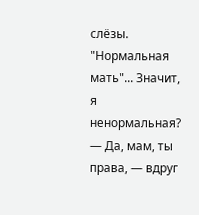слёзы. "Нормальная мать"... Значит, я ненормальная?
— Да, мам, ты права, — вдруг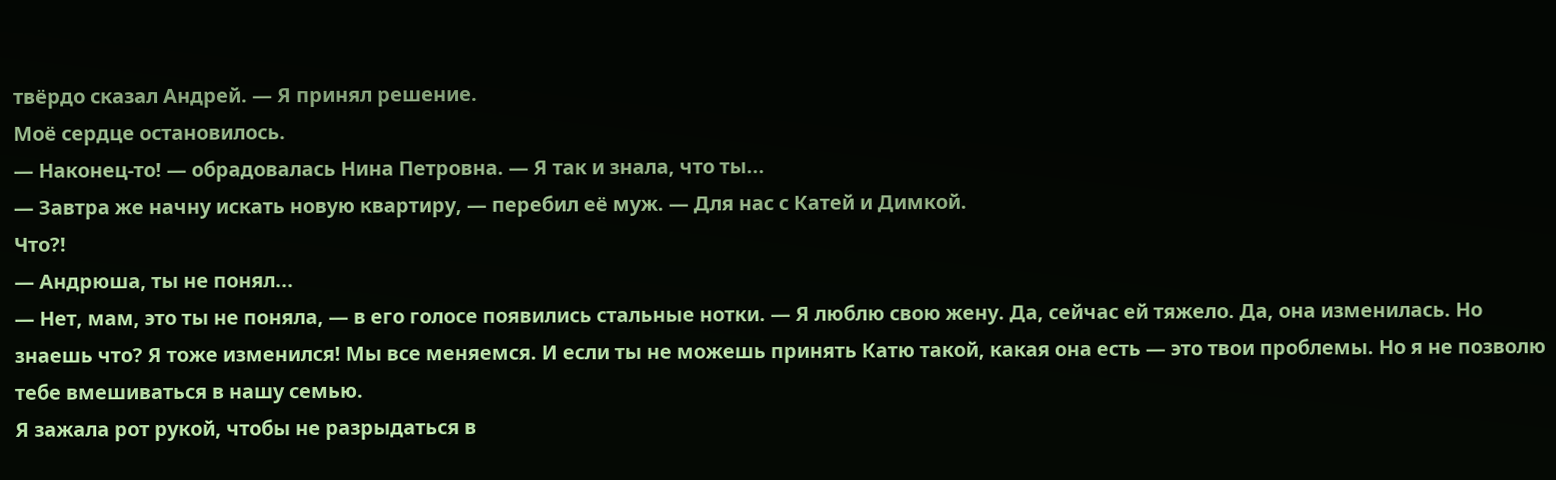твёрдо сказал Андрей. — Я принял решение.
Моё сердце остановилось.
— Наконец-то! — обрадовалась Нина Петровна. — Я так и знала, что ты...
— Завтра же начну искать новую квартиру, — перебил её муж. — Для нас с Катей и Димкой.
Что?!
— Андрюша, ты не понял...
— Нет, мам, это ты не поняла, — в его голосе появились стальные нотки. — Я люблю свою жену. Да, сейчас ей тяжело. Да, она изменилась. Но знаешь что? Я тоже изменился! Мы все меняемся. И если ты не можешь принять Катю такой, какая она есть — это твои проблемы. Но я не позволю тебе вмешиваться в нашу семью.
Я зажала рот рукой, чтобы не разрыдаться в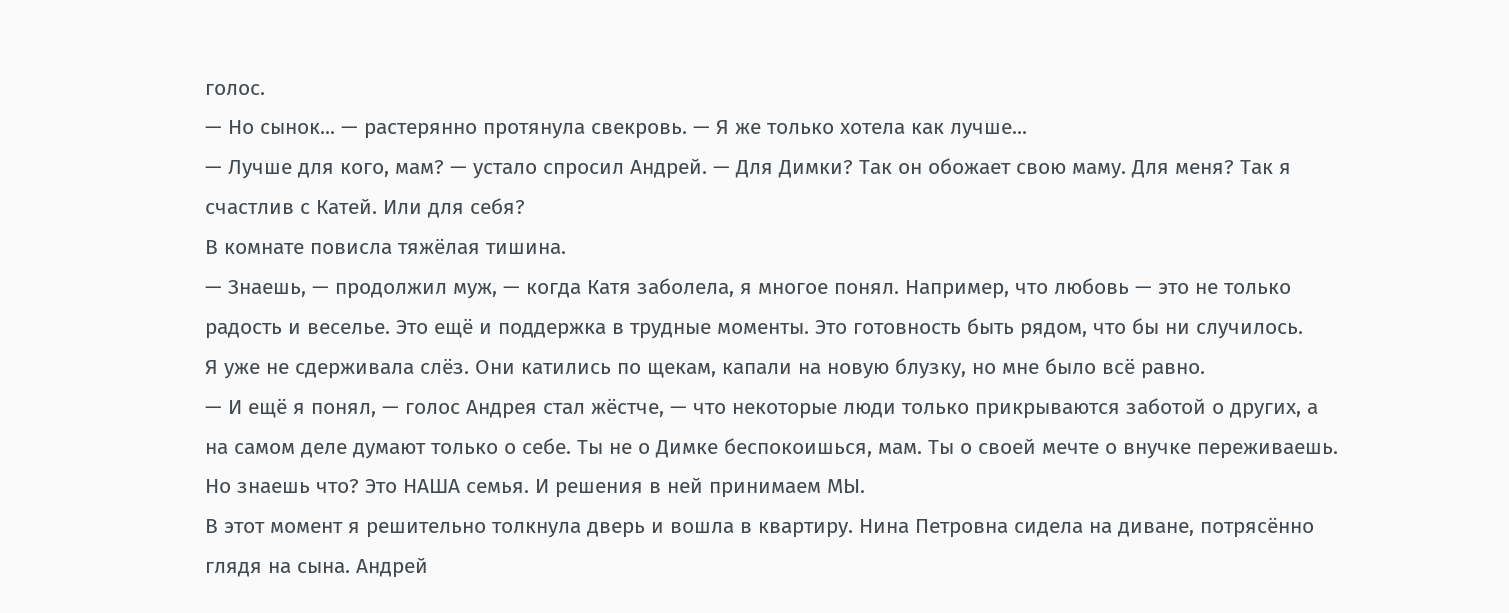голос.
— Но сынок... — растерянно протянула свекровь. — Я же только хотела как лучше...
— Лучше для кого, мам? — устало спросил Андрей. — Для Димки? Так он обожает свою маму. Для меня? Так я счастлив с Катей. Или для себя?
В комнате повисла тяжёлая тишина.
— Знаешь, — продолжил муж, — когда Катя заболела, я многое понял. Например, что любовь — это не только радость и веселье. Это ещё и поддержка в трудные моменты. Это готовность быть рядом, что бы ни случилось.
Я уже не сдерживала слёз. Они катились по щекам, капали на новую блузку, но мне было всё равно.
— И ещё я понял, — голос Андрея стал жёстче, — что некоторые люди только прикрываются заботой о других, а на самом деле думают только о себе. Ты не о Димке беспокоишься, мам. Ты о своей мечте о внучке переживаешь. Но знаешь что? Это НАША семья. И решения в ней принимаем МЫ.
В этот момент я решительно толкнула дверь и вошла в квартиру. Нина Петровна сидела на диване, потрясённо глядя на сына. Андрей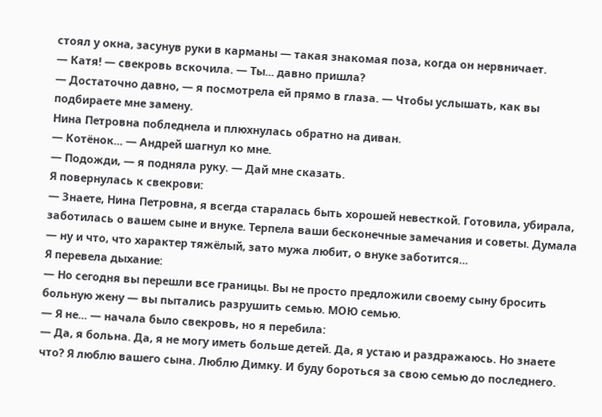стоял у окна, засунув руки в карманы — такая знакомая поза, когда он нервничает.
— Катя! — свекровь вскочила. — Ты... давно пришла?
— Достаточно давно, — я посмотрела ей прямо в глаза. — Чтобы услышать, как вы подбираете мне замену.
Нина Петровна побледнела и плюхнулась обратно на диван.
— Котёнок... — Андрей шагнул ко мне.
— Подожди, — я подняла руку. — Дай мне сказать.
Я повернулась к свекрови:
— Знаете, Нина Петровна, я всегда старалась быть хорошей невесткой. Готовила, убирала, заботилась о вашем сыне и внуке. Терпела ваши бесконечные замечания и советы. Думала — ну и что, что характер тяжёлый, зато мужа любит, о внуке заботится...
Я перевела дыхание:
— Но сегодня вы перешли все границы. Вы не просто предложили своему сыну бросить больную жену — вы пытались разрушить семью. МОЮ семью.
— Я не... — начала было свекровь, но я перебила:
— Да, я больна. Да, я не могу иметь больше детей. Да, я устаю и раздражаюсь. Но знаете что? Я люблю вашего сына. Люблю Димку. И буду бороться за свою семью до последнего.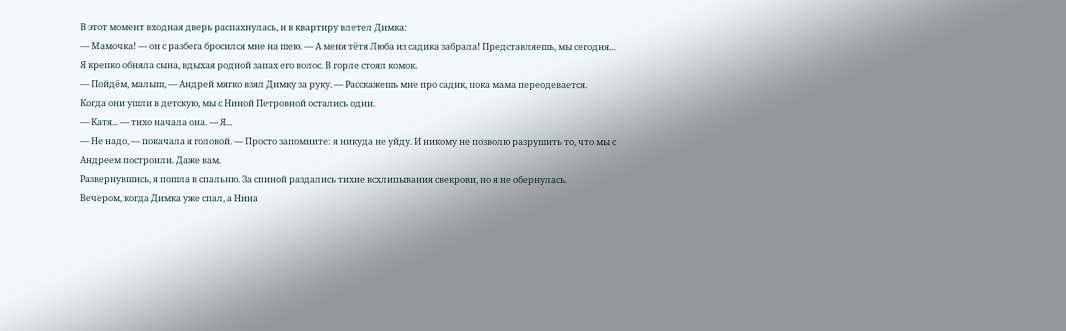В этот момент входная дверь распахнулась, и в квартиру влетел Димка:
— Мамочка! — он с разбега бросился мне на шею. — А меня тётя Люба из садика забрала! Представляешь, мы сегодня...
Я крепко обняла сына, вдыхая родной запах его волос. В горле стоял комок.
— Пойдём, малыш, — Андрей мягко взял Димку за руку. — Расскажешь мне про садик, пока мама переодевается.
Когда они ушли в детскую, мы с Ниной Петровной остались одни.
— Катя... — тихо начала она. — Я...
— Не надо, — покачала я головой. — Просто запомните: я никуда не уйду. И никому не позволю разрушить то, что мы с Андреем построили. Даже вам.
Развернувшись, я пошла в спальню. За спиной раздались тихие всхлипывания свекрови, но я не обернулась.
Вечером, когда Димка уже спал, а Нина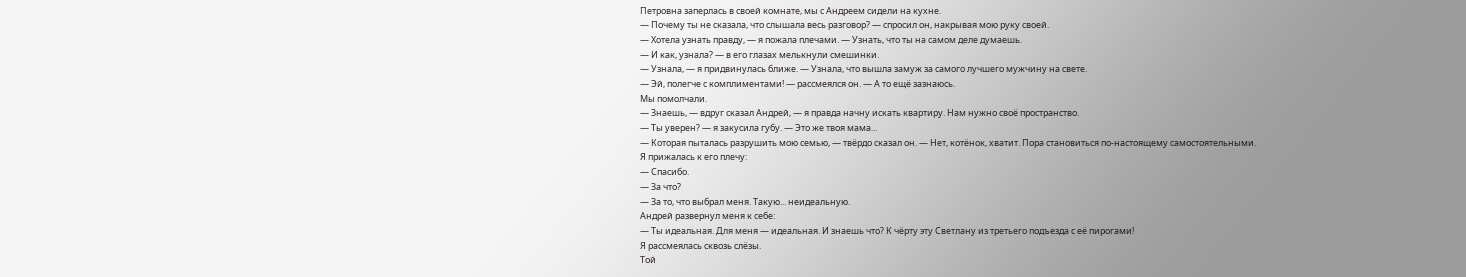Петровна заперлась в своей комнате, мы с Андреем сидели на кухне.
— Почему ты не сказала, что слышала весь разговор? — спросил он, накрывая мою руку своей.
— Хотела узнать правду, — я пожала плечами. — Узнать, что ты на самом деле думаешь.
— И как, узнала? — в его глазах мелькнули смешинки.
— Узнала, — я придвинулась ближе. — Узнала, что вышла замуж за самого лучшего мужчину на свете.
— Эй, полегче с комплиментами! — рассмеялся он. — А то ещё зазнаюсь.
Мы помолчали.
— Знаешь, — вдруг сказал Андрей, — я правда начну искать квартиру. Нам нужно своё пространство.
— Ты уверен? — я закусила губу. — Это же твоя мама...
— Которая пыталась разрушить мою семью, — твёрдо сказал он. — Нет, котёнок, хватит. Пора становиться по-настоящему самостоятельными.
Я прижалась к его плечу:
— Спасибо.
— За что?
— За то, что выбрал меня. Такую... неидеальную.
Андрей развернул меня к себе:
— Ты идеальная. Для меня — идеальная. И знаешь что? К чёрту эту Светлану из третьего подъезда с её пирогами!
Я рассмеялась сквозь слёзы.
Той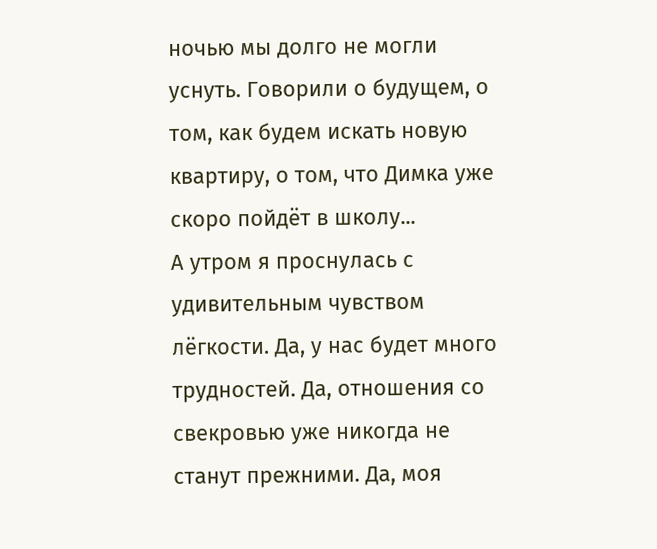ночью мы долго не могли уснуть. Говорили о будущем, о том, как будем искать новую квартиру, о том, что Димка уже скоро пойдёт в школу...
А утром я проснулась с удивительным чувством лёгкости. Да, у нас будет много трудностей. Да, отношения со свекровью уже никогда не станут прежними. Да, моя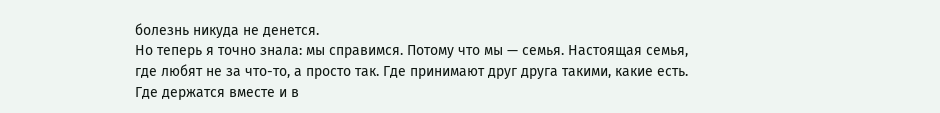болезнь никуда не денется.
Но теперь я точно знала: мы справимся. Потому что мы — семья. Настоящая семья, где любят не за что-то, а просто так. Где принимают друг друга такими, какие есть. Где держатся вместе и в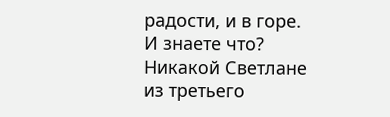радости, и в горе.
И знаете что? Никакой Светлане из третьего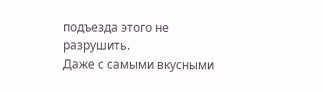подъезда этого не разрушить.
Даже с самыми вкусными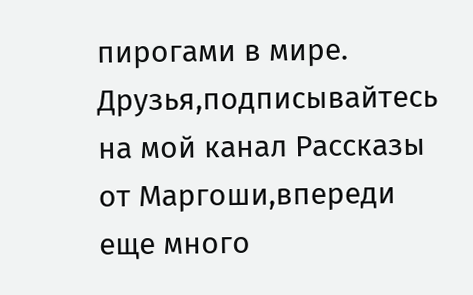пирогами в мире.
Друзья,подписывайтесь на мой канал Рассказы от Маргоши,впереди еще много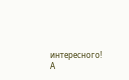интересного!
А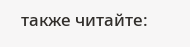также читайте: